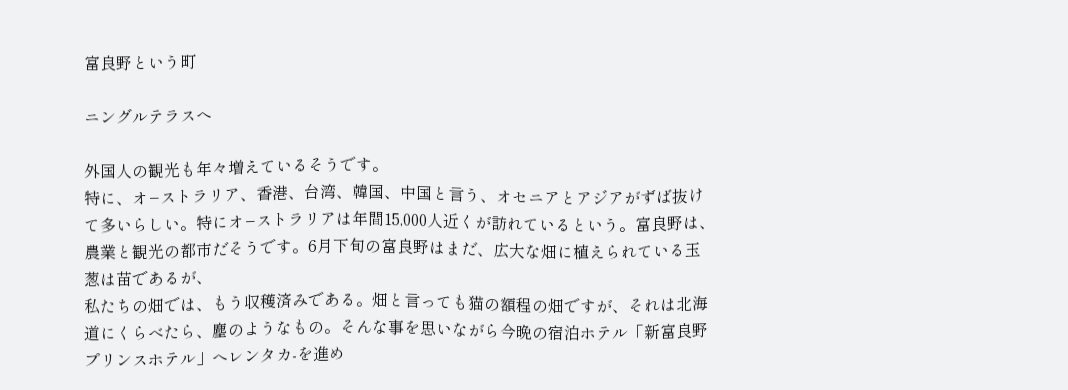富良野という町

ニングルテラスへ

外国人の観光も年々増えているそうです。
特に、オ−ストラリア、香港、台湾、韓国、中国と言う、オセニアとアジアがずば抜けて多いらしい。特にオ−ストラリアは年間15,000人近くが訪れているという。富良野は、農業と観光の都市だそうです。6月下旬の富良野はまだ、広大な畑に植えられている玉葱は苗であるが、
私たちの畑では、もう収穫済みである。畑と言っても猫の額程の畑ですが、それは北海道にくらべたら、塵のようなもの。そんな事を思いながら今晩の宿泊ホテル「新富良野プリンスホテル」へレンタカ-を進め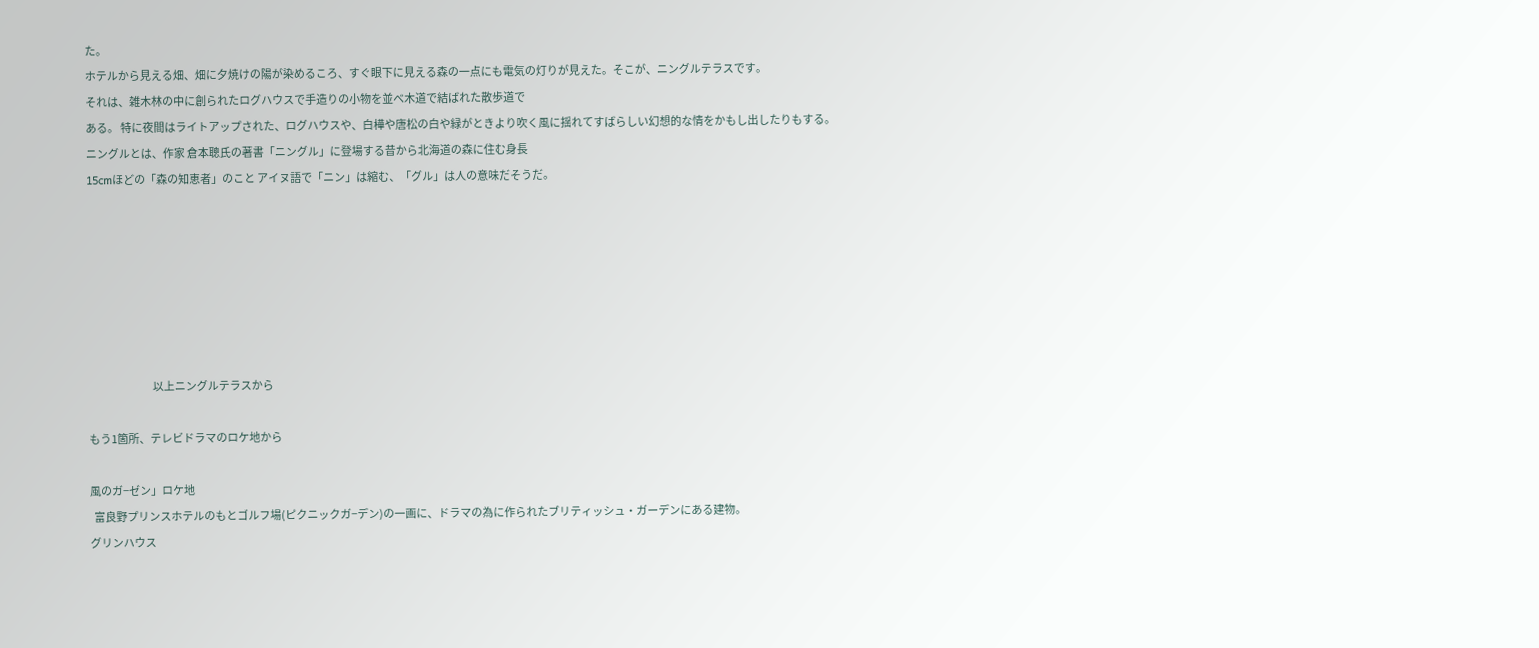た。
ホテルから見える畑、畑に夕焼けの陽が染めるころ、すぐ眼下に見える森の一点にも電気の灯りが見えた。そこが、ニングルテラスです。
それは、雑木林の中に創られたログハウスで手造りの小物を並べ木道で結ばれた散歩道で
ある。 特に夜間はライトアップされた、ログハウスや、白樺や唐松の白や緑がときより吹く風に揺れてすばらしい幻想的な情をかもし出したりもする。
ニングルとは、作家 倉本聰氏の著書「ニングル」に登場する昔から北海道の森に住む身長
15cmほどの「森の知恵者」のこと アイヌ語で「ニン」は縮む、「グル」は人の意味だそうだ。







                                以上ニングルテラスから

もう1箇所、テレビドラマのロケ地から

風のガ−ゼン」ロケ地
  富良野プリンスホテルのもとゴルフ場(ピクニックガ−デン)の一画に、ドラマの為に作られたブリティッシュ・ガーデンにある建物。
グリンハウス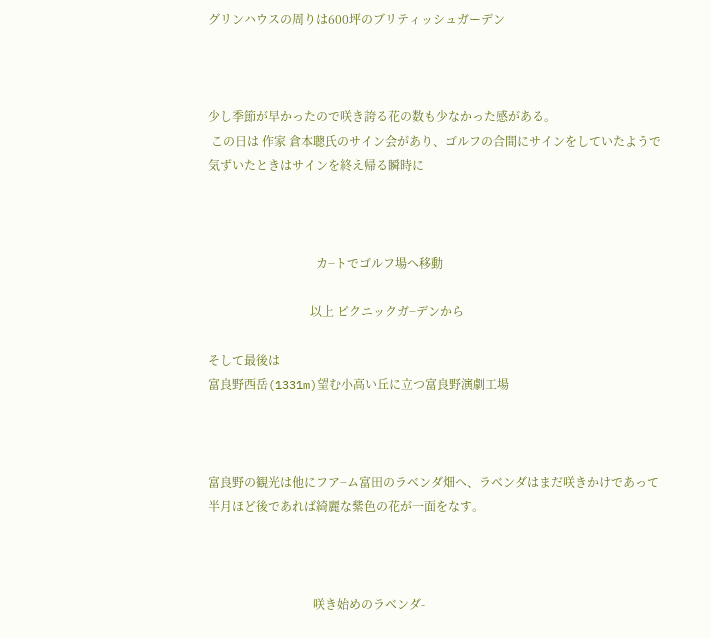グリンハウスの周りは600坪のブリティッシュガーデン



少し季節が早かったので咲き誇る花の数も少なかった感がある。
 この日は 作家 倉本聰氏のサイン会があり、ゴルフの合間にサインをしていたようで
気ずいたときはサインを終え帰る瞬時に



                                    カ−トでゴルフ場へ移動

                                  以上 ピクニックガ−デンから

そして最後は
富良野西岳(1331m)望む小高い丘に立つ富良野演劇工場



富良野の観光は他にフア−ム富田のラベンダ畑へ、ラベンダはまだ咲きかけであって
半月ほど後であれば綺麗な紫色の花が一面をなす。



                                   咲き始めのラベンダ-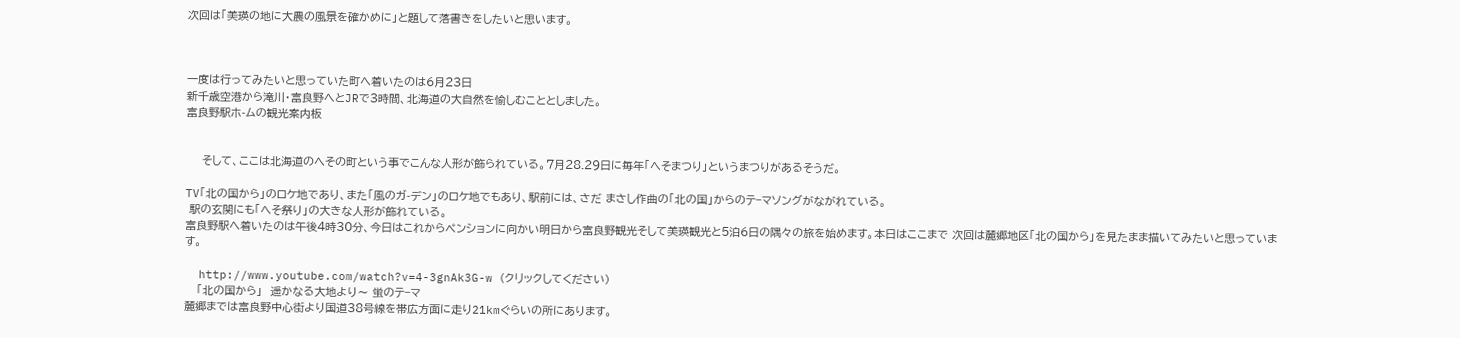次回は「美瑛の地に大農の風景を確かめに」と題して落書きをしたいと思います。



一度は行ってみたいと思っていた町へ着いたのは6月23日
新千歳空港から滝川・富良野へとJRで3時間、北海道の大自然を愉しむこととしました。
富良野駅ホ-ムの観光案内板


    そして、ここは北海道のへその町という事でこんな人形が飾られている。7月28.29日に毎年「へそまつり」というまつりがあるそうだ。

TV「北の国から」のロケ地であり、また「風のガ-デン」のロケ地でもあり、駅前には、さだ まさし作曲の「北の国」からのテ−マソングがながれている。
 駅の玄関にも「へそ祭り」の大きな人形が飾れている。
富良野駅へ着いたのは午後4時30分、今日はこれからペンションに向かい明日から富良野観光そして美瑛観光と5泊6日の隅々の旅を始めます。本日はここまで 次回は麓郷地区「北の国から」を見たまま描いてみたいと思っています。

  http://www.youtube.com/watch?v=4-3gnAk3G-w (クリックしてください)
   「北の国から」  遥かなる大地より〜 蛍のテ−マ
麓郷までは富良野中心街より国道38号線を帯広方面に走り21kmぐらいの所にあります。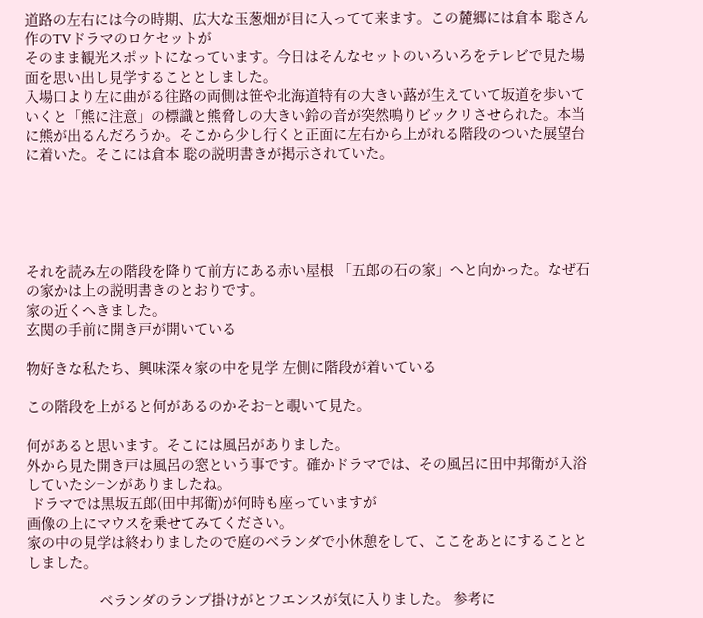道路の左右には今の時期、広大な玉葱畑が目に入ってて来ます。この麓郷には倉本 聡さん作のTVドラマのロケセットが
そのまま観光スポットになっています。今日はそんなセットのいろいろをテレビで見た場面を思い出し見学することとしました。
入場口より左に曲がる往路の両側は笹や北海道特有の大きい蕗が生えていて坂道を歩いていくと「熊に注意」の標識と熊脅しの大きい鈴の音が突然鳴りビックリさせられた。本当に熊が出るんだろうか。そこから少し行くと正面に左右から上がれる階段のついた展望台に着いた。そこには倉本 聡の説明書きが掲示されていた。





それを読み左の階段を降りて前方にある赤い屋根 「五郎の石の家」へと向かった。なぜ石の家かは上の説明書きのとおりです。
家の近くへきました。
玄関の手前に開き戸が開いている

物好きな私たち、興味深々家の中を見学 左側に階段が着いている

この階段を上がると何があるのかそお−と覗いて見た。

何があると思います。そこには風呂がありました。
外から見た開き戸は風呂の窓という事です。確かドラマでは、その風呂に田中邦衛が入浴していたシ−ンがありましたね。
 ドラマでは黒坂五郎(田中邦衛)が何時も座っていますが
画像の上にマウスを乗せてみてください。
家の中の見学は終わりましたので庭のベランダで小休憩をして、ここをあとにすることとしました。

                  ベランダのランプ掛けがとフエンスが気に入りました。 参考に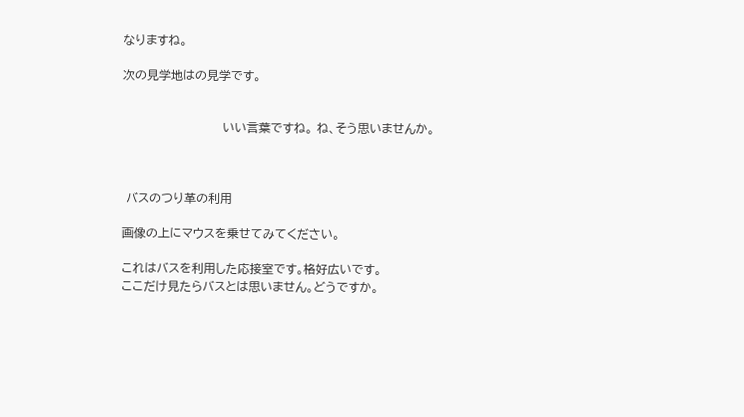なりますね。

次の見学地はの見学です。


                         いい言葉ですね。 ね、そう思いませんか。



 バスのつり革の利用

画像の上にマウスを乗せてみてください。

これはバスを利用した応接室です。格好広いです。
ここだけ見たらバスとは思いません。どうですか。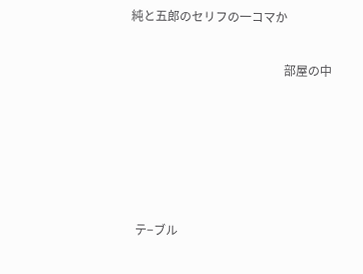純と五郎のセリフの一コマか

                                                   部屋の中





  テ−ブル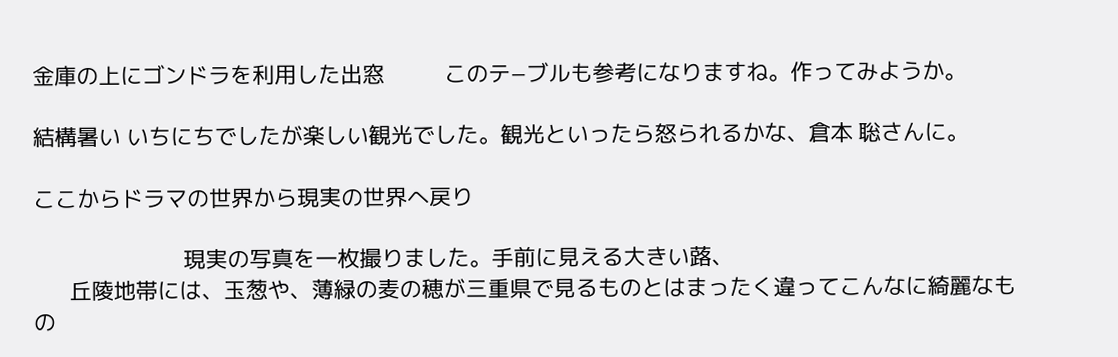金庫の上にゴンドラを利用した出窓          このテ−ブルも参考になりますね。作ってみようか。

結構暑い いちにちでしたが楽しい観光でした。観光といったら怒られるかな、倉本 聡さんに。

ここからドラマの世界から現実の世界へ戻り

                         現実の写真を一枚撮りました。手前に見える大きい蕗、
      丘陵地帯には、玉葱や、薄緑の麦の穂が三重県で見るものとはまったく違ってこんなに綺麗なもの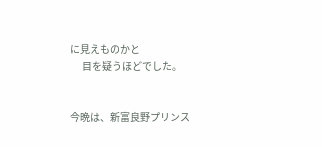に見えものかと
      目を疑うほどでした。


今晩は、新富良野プリンス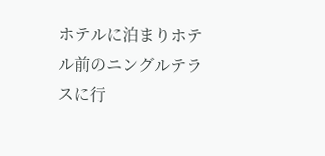ホテルに泊まりホテル前のニングルテラスに行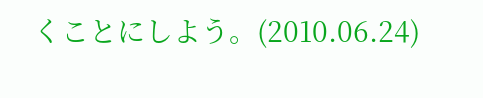くことにしよう。(2010.06.24)